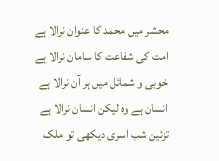محشر میں محمد کا عنوان نرالا ہے
امت کی شفاعت کا سامان نرالا ہے
خوبی و شمائل میں ہر آن نرالا ہے
انسان ہے وہ لیکن انسان نرالا ہے
تزئین شب اسری دیکھی تو ملک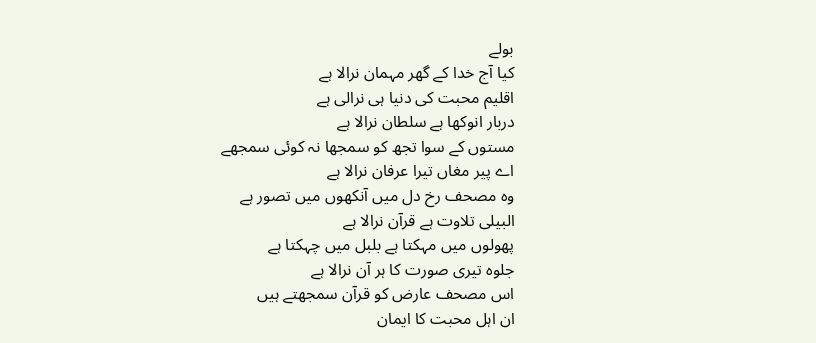بولے
کیا آج خدا کے گھر مہمان نرالا ہے
اقلیم محبت کی دنیا ہی نرالی ہے
دربار انوکھا ہے سلطان نرالا ہے
مستوں کے سوا تجھ کو سمجھا نہ کوئی سمجھے
اے پیر مغاں تیرا عرفان نرالا ہے
وہ مصحف رخ دل میں آنکھوں میں تصور ہے
البیلی تلاوت ہے قرآن نرالا ہے
پھولوں میں مہکتا ہے بلبل میں چہکتا ہے
جلوہ تیری صورت کا ہر آن نرالا ہے
اس مصحف عارض کو قرآن سمجھتے ہیں
ان اہل محبت کا ایمان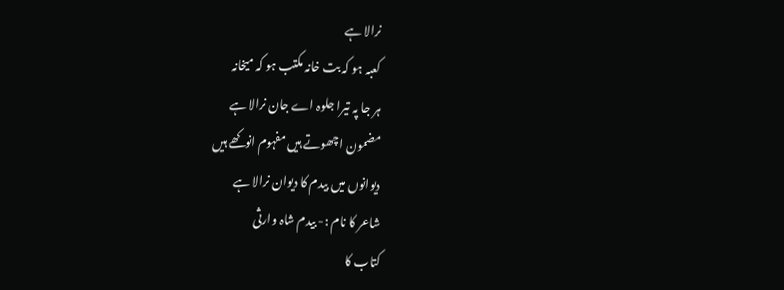نرالا ہے
کعبہ ہو کہ بت خانہ مکتب ہو کہ میخانہ
ہر جا پہ تیرا جلوہ اے جان نرالا ہے
مضمون اچھوتے ہیں مفہوم انوکھے ہیں
دیوانوں میں بیدم کا دیوان نرالا ہے
شاعر کا نام :- بیدم شاہ وارثی
کتاب کا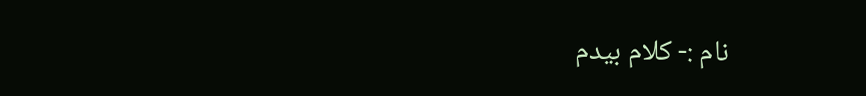نام :- کلام بیدم